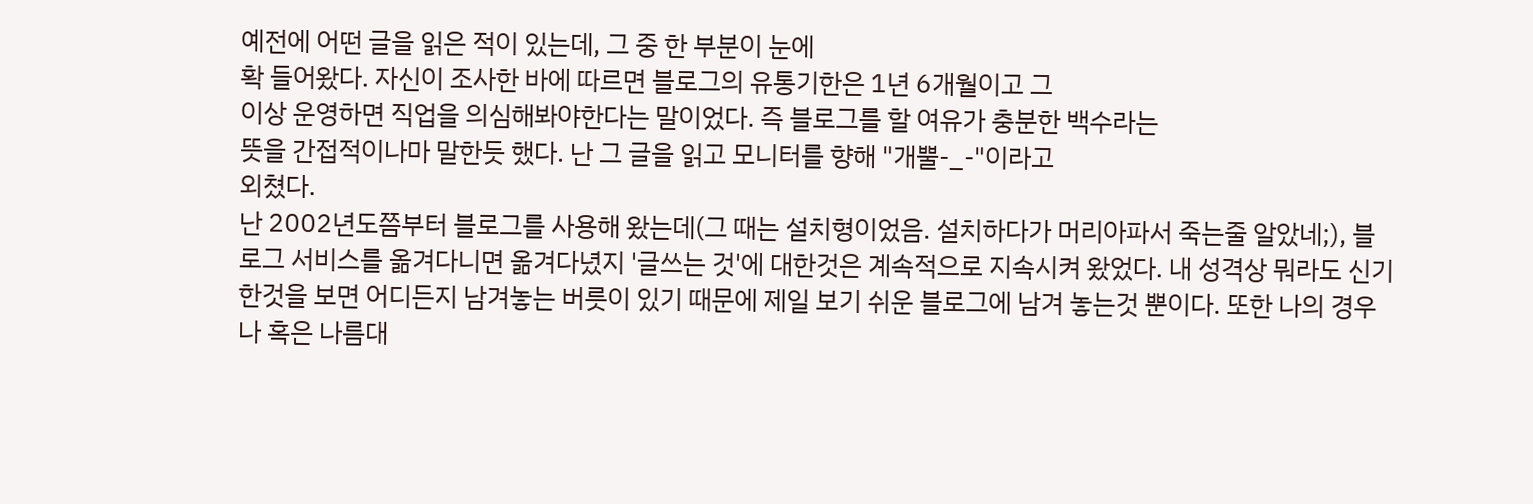예전에 어떤 글을 읽은 적이 있는데, 그 중 한 부분이 눈에
확 들어왔다. 자신이 조사한 바에 따르면 블로그의 유통기한은 1년 6개월이고 그
이상 운영하면 직업을 의심해봐야한다는 말이었다. 즉 블로그를 할 여유가 충분한 백수라는
뜻을 간접적이나마 말한듯 했다. 난 그 글을 읽고 모니터를 향해 "개뿔-_-"이라고
외쳤다.
난 2002년도쯤부터 블로그를 사용해 왔는데(그 때는 설치형이었음. 설치하다가 머리아파서 죽는줄 알았네;), 블로그 서비스를 옮겨다니면 옮겨다녔지 '글쓰는 것'에 대한것은 계속적으로 지속시켜 왔었다. 내 성격상 뭐라도 신기한것을 보면 어디든지 남겨놓는 버릇이 있기 때문에 제일 보기 쉬운 블로그에 남겨 놓는것 뿐이다. 또한 나의 경우나 혹은 나름대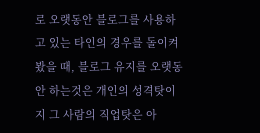로 오랫동안 블로그를 사용하고 있는 타인의 경우를 돌이켜 봤을 때, 블로그 유지를 오랫동안 하는것은 개인의 성격탓이지 그 사람의 직업탓은 아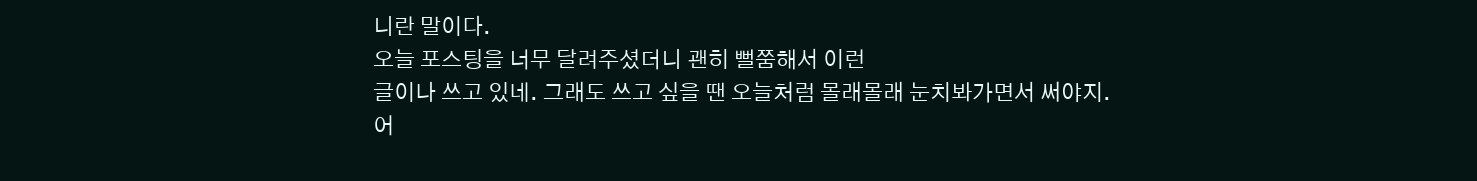니란 말이다.
오늘 포스팅을 너무 달려주셨더니 괜히 뻘쭘해서 이런
글이나 쓰고 있네. 그래도 쓰고 싶을 땐 오늘처럼 몰래몰래 눈치봐가면서 써야지.
어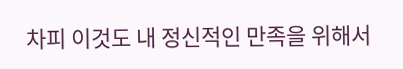차피 이것도 내 정신적인 만족을 위해서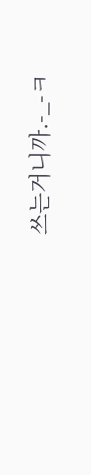쓰는거니까.-_-ㅋ